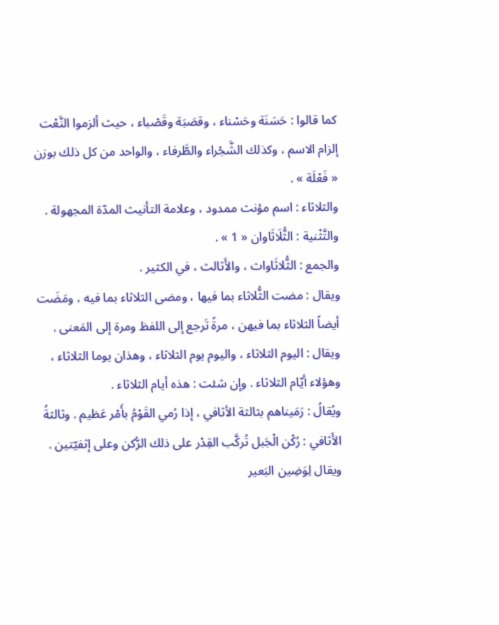كما قالوا : حَسَنَة وحَسْناء ، وقصَبَة وقَصْباء ، حيث ألزموا النَّعْت إلزام الاسم ، وكذلك الشَّجْراء والطَّرفاء ، والواحد من كل ذلك بوزن « فَعْلَة » .
والثلاثاء : اسم مؤنث ممدود ، وعلامة التأنيث المدّة المجهولة .
والتَّثْنية : الثُّلَاثَاوان « 1 » .
والجمع : الثُّلاثَاواث ، والأَثالث ، في الكثير .
ويقال : مضت الثُّلاثاء بما فيها ، ومضى الثلاثاء بما فيه ، ومَضَت أيضاً الثلاثاء بما فيهن ، مرةً تَرجع إلى اللفظ ومرة إلى المَعنى .
ويقال : اليوم الثلاثاء ، واليوم يوم الثلاثاء ، وهذان يوما الثلاثاء ، وهؤلاء أيّام الثلاثاء . وإن شئت : هذه أيام الثلاثاء .
ويُقالُ : رَمَيناهم بثالثة الأثافي ، إذا رُمي القَوْمُ بأَمْر عَظيم . وثالثةُ الأَثافي : رُكْن الْجَبل تُركَّب القِدْر على ذلك الرُّكن وعلى إثفيّتين .
ويقال لِوَضِين البَعير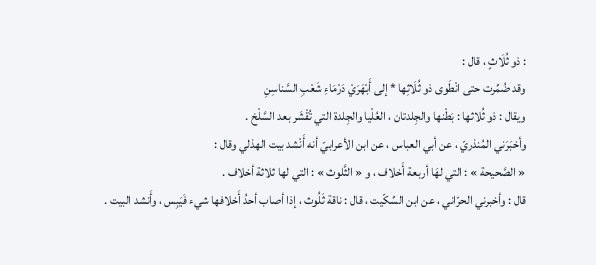: ذو ثُلَاثٍ ، قال :
وقد ضُمِّرت حتى انْطَوى ذو ثُلَاثِها * إلى أَبْهَرَيْ دَرْمَاءِ شَعْبِ السَّناسِنِ
ويقال : ذو ثُلاثها : بَطْنها والجِلدتان ، العُلْيا والجِلدة التي تُقْشَر بعد السَّلْخ .
وأخبَرَني المُنذريّ ، عن أبي العباس ، عن ابن الأعرابيّ أنه أَنْشد بيت الهذلي وقال :
« الصَّحيحة » : التي لهَا أربعة أَخلاف ، و « الثَّلوث » : التي لها ثلاثة أخلاف .
قال : وأخبرني الحرّاني ، عن ابن السِّكّيت ، قال : ناقة ثَلُوث ، إذا أصاب أحدُ أَخلافها شيء فَيَبِس ، وأَنشد البيت .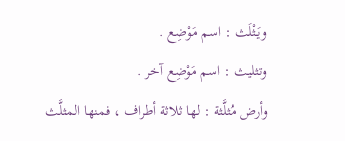ويَثْلَث : اسم مَوْضِع .
وتثليث : اسم مَوْضِع آخر .
وأرض مُثلَّثة : لها ثلاثة أطراف ، فمنها المثلَّث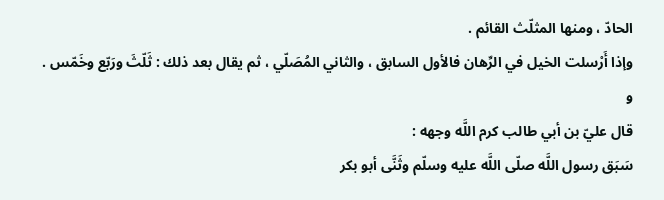الحادّ ، ومنها المثلّث القائم .
وإذا أَرْسلت الخيل في الرِّهان فالأول السابق ، والثاني المُصَلّي ، ثم يقال بعد ذلك : ثَلّثَ ورَبّع وخَمّس .
و
قال عليّ بن أبي طالب كرم اللَّه وجهه :
سَبَق رسول اللَّه صلّى اللَّه عليه وسلّم وثَنَّى أبو بكر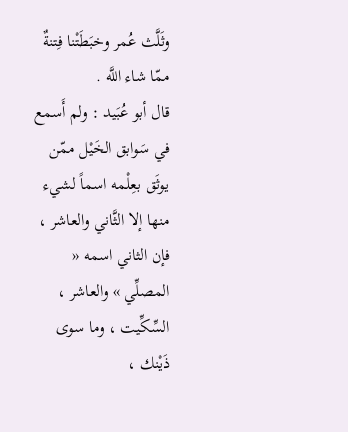وثَلَّث عُمر وخبَطَتْنا فِتنةٌ ممّا شاء اللَّه .
قال أبو عُبَيد : ولم أَسمع في سَوابق الخَيْل ممّن يوثَق بعِلْمه اسماً لشيء منها إلا الثَّاني والعاشر ، فإن الثاني اسمه « المصلِّي » والعاشر ، السِّكِّيت ، وما سوى ذَيْنك ،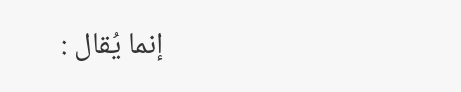إنما يُقال :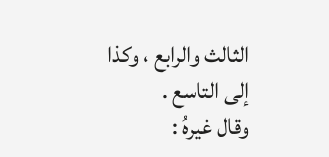الثالث والرابع ، وكذا إلى التاسع .
وقال غيرهُ :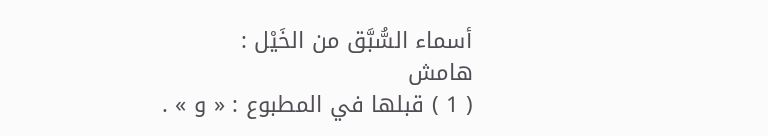أسماء السُّبَّق من الخَيْل :
هامش
( 1 ) قبلها في المطبوع : « و » .